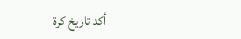أكد تاريخ كرة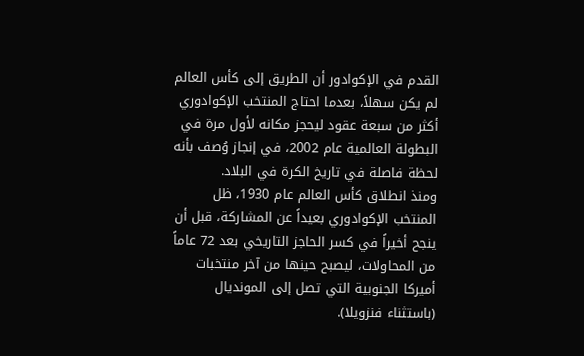القدم في الإكوادور أن الطريق إلى كأس العالم لم يكن سهلاً، بعدما احتاج المنتخب الإكوادوري أكثر من سبعة عقود ليحجز مكانه لأول مرة في البطولة العالمية عام 2002، في إنجاز وُصف بأنه لحظة فاصلة في تاريخ الكرة في البلاد.
ومنذ انطلاق كأس العالم عام 1930، ظل المنتخب الإكوادوري بعيداً عن المشاركة، قبل أن ينجح أخيراً في كسر الحاجز التاريخي بعد 72 عاماً من المحاولات، ليصبح حينها من آخر منتخبات أميركا الجنوبية التي تصل إلى المونديال (باستثناء فنزويلا).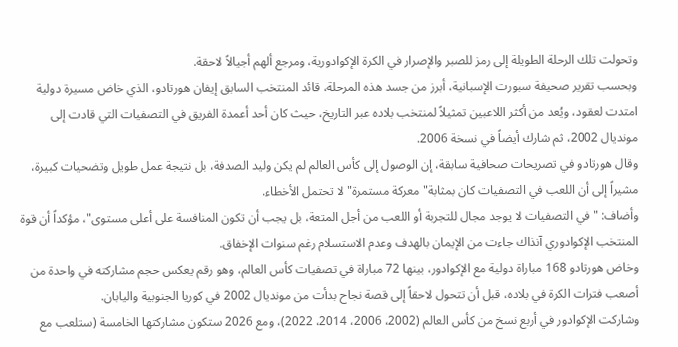وتحولت تلك الرحلة الطويلة إلى رمز للصبر والإصرار في الكرة الإكوادورية، ومرجع ألهم أجيالاً لاحقة.
وبحسب تقرير صحيفة سبورت الإسبانية، أبرز من جسد هذه المرحلة، قائد المنتخب السابق إيفان هورتادو، الذي خاض مسيرة دولية امتدت لعقود، ويُعد من أكثر اللاعبين تمثيلاً لمنتخب بلاده عبر التاريخ، حيث كان أحد أعمدة الفريق في التصفيات التي قادت إلى مونديال 2002، ثم شارك أيضاً في نسخة 2006.
وقال هورتادو في تصريحات صحافية سابقة، إن الوصول إلى كأس العالم لم يكن وليد الصدفة، بل نتيجة عمل طويل وتضحيات كبيرة، مشيراً إلى أن اللعب في التصفيات كان بمثابة" معركة مستمرة" لا تحتمل الأخطاء.
وأضاف: " في التصفيات لا يوجد مجال للتجربة أو اللعب من أجل المتعة، بل يجب أن تكون المنافسة على أعلى مستوى"، مؤكداً أن قوة المنتخب الإكوادوري آنذاك جاءت من الإيمان بالهدف وعدم الاستسلام رغم سنوات الإخفاق.
وخاض هورتادو 168 مباراة دولية مع الإكوادور، بينها 72 مباراة في تصفيات كأس العالم، وهو رقم يعكس حجم مشاركته في واحدة من أصعب فترات الكرة في بلاده، قبل أن تتحول لاحقاً إلى قصة نجاح بدأت من مونديال 2002 في كوريا الجنوبية واليابان.
وشاركت الإكوادور في أربع نسخ من كأس العالم (2002، 2006، 2014، 2022)، ومع 2026 ستكون مشاركتها الخامسة (ستلعب مع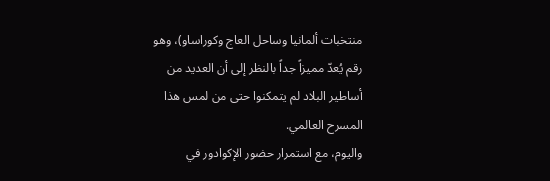منتخبات ألمانيا وساحل العاج وكوراساو)، وهو رقم يُعدّ مميزاً جداً بالنظر إلى أن العديد من أساطير البلاد لم يتمكنوا حتى من لمس هذا المسرح العالمي.
واليوم، مع استمرار حضور الإكوادور في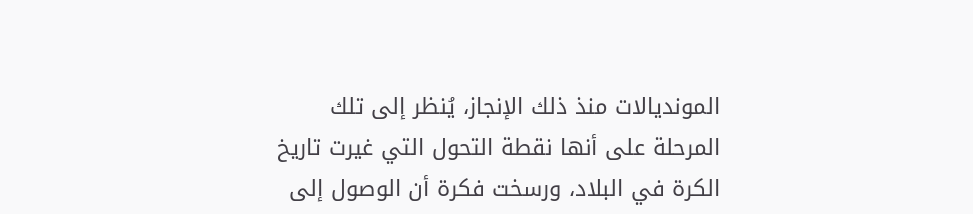المونديالات منذ ذلك الإنجاز، يُنظر إلى تلك المرحلة على أنها نقطة التحول التي غيرت تاريخ الكرة في البلاد، ورسخت فكرة أن الوصول إلى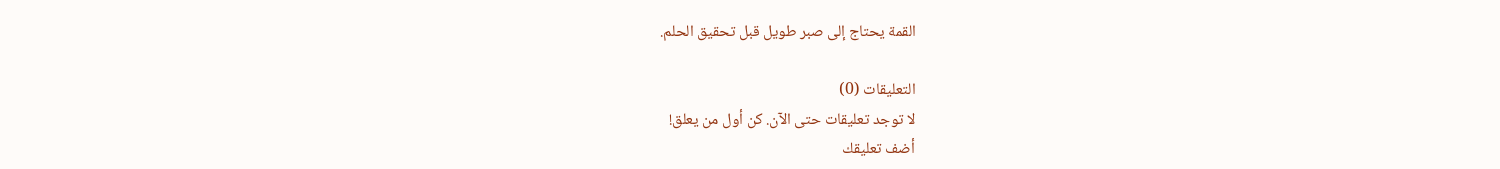القمة يحتاج إلى صبر طويل قبل تحقيق الحلم.

التعليقات (0)
لا توجد تعليقات حتى الآن. كن أول من يعلق!
أضف تعليقك